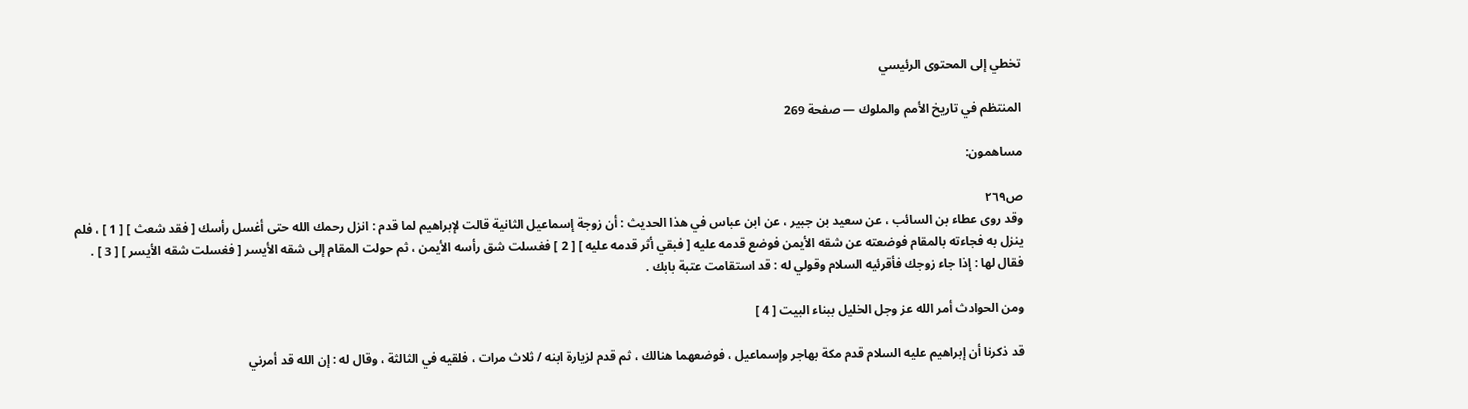تخطي إلى المحتوى الرئيسي

المنتظم في تاريخ الأمم والملوك — صفحة 269

مساهمون:

ص٢٦٩
وقد روى عطاء بن السائب ، عن سعيد بن جبير ، عن ابن عباس في هذا الحديث : أن زوجة إسماعيل الثانية قالت لإبراهيم لما قدم : انزل رحمك الله حتى أغسل رأسك [ فقد شعث ] [ 1 ] ، فلم ينزل به فجاءته بالمقام فوضعته عن شقه الأيمن فوضع قدمه عليه [ فبقي أثر قدمه عليه ] [ 2 ] فغسلت شق رأسه الأيمن ، ثم حولت المقام إلى شقه الأيسر [ فغسلت شقه الأيسر ] [ 3 ] . فقال لها : إذا جاء زوجك فأقرئيه السلام وقولي له : قد استقامت عتبة بابك .

ومن الحوادث أمر الله عز وجل الخليل ببناء البيت [ 4 ]

قد ذكرنا أن إبراهيم عليه السلام قدم مكة بهاجر وإسماعيل ، فوضعهما هنالك ، ثم قدم لزيارة ابنه / ثلاث مرات ، فلقيه في الثالثة ، وقال له : إن الله قد أمرني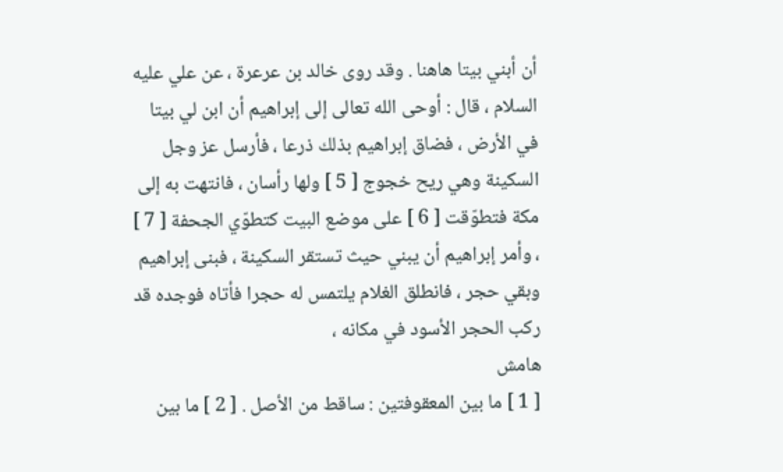أن أبني بيتا هاهنا . وقد روى خالد بن عرعرة ، عن علي عليه السلام ، قال : أوحى الله تعالى إلى إبراهيم أن ابن لي بيتا في الأرض ، فضاق إبراهيم بذلك ذرعا ، فأرسل عز وجل السكينة وهي ريح خجوج [ 5 ] ولها رأسان ، فانتهت به إلى مكة فتطوّقت [ 6 ] على موضع البيت كتطوّي الجحفة [ 7 ] ، وأمر إبراهيم أن يبني حيث تستقر السكينة ، فبنى إبراهيم وبقي حجر ، فانطلق الغلام يلتمس له حجرا فأتاه فوجده قد ركب الحجر الأسود في مكانه ،
هامش
[ 1 ] ما بين المعقوفتين : ساقط من الأصل . [ 2 ] ما بين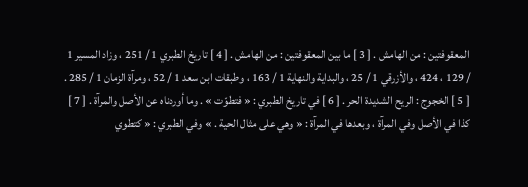المعقوفتين : من الهامش . [ 3 ] ما بين المعقوفتين : من الهامش . [ 4 ] تاريخ الطبري 1 / 251 ، وزاد المسير 1 / 129 ، 424 ، والأزرقي 1 / 25 ، والبداية والنهاية 1 / 163 ، وطبقات ابن سعد 1 / 52 ، ومرآة الزمان 1 / 285 . [ 5 ] الخجوج : الريح الشديدة الحر . [ 6 ] في تاريخ الطبري : « فتطوّت » . وما أوردناه عن الأصل والمرآة . [ 7 ] كذا في الأصل وفي المرآة ، وبعدها في المرآة : « وهي على مثال الحية . » وفي الطبري : « كتطوي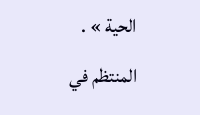الحية » .
المنتظم في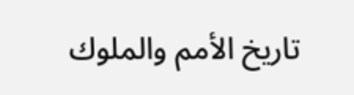تاريخ الأمم والملوك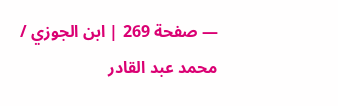— صفحة 269 | ابن الجوزي / محمد عبد القادر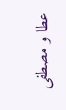عطا و مصطفى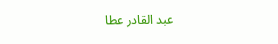عبد القادر عطا